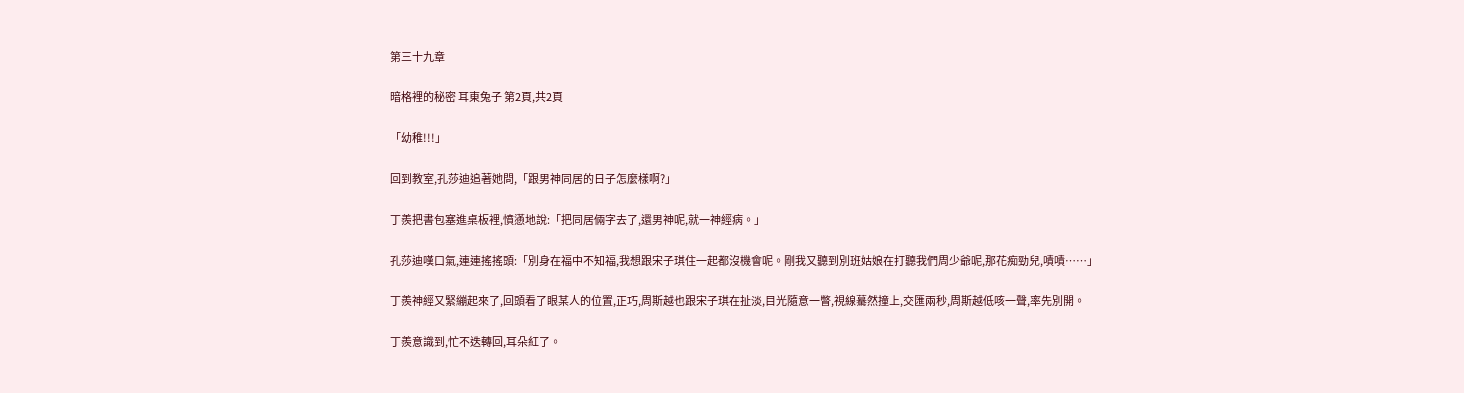第三十九章

暗格裡的秘密 耳東兔子 第2頁,共2頁

「幼稚!!!」

回到教室,孔莎迪追著她問,「跟男神同居的日子怎麼樣啊?」

丁羨把書包塞進桌板裡,憤懣地說:「把同居倆字去了,還男神呢,就一神經病。」

孔莎迪嘆口氣,連連搖搖頭:「別身在福中不知福,我想跟宋子琪住一起都沒機會呢。剛我又聽到別班姑娘在打聽我們周少爺呢,那花痴勁兒,嘖嘖……」

丁羨神經又緊繃起來了,回頭看了眼某人的位置,正巧,周斯越也跟宋子琪在扯淡,目光隨意一瞥,視線驀然撞上,交匯兩秒,周斯越低咳一聲,率先別開。

丁羨意識到,忙不迭轉回,耳朵紅了。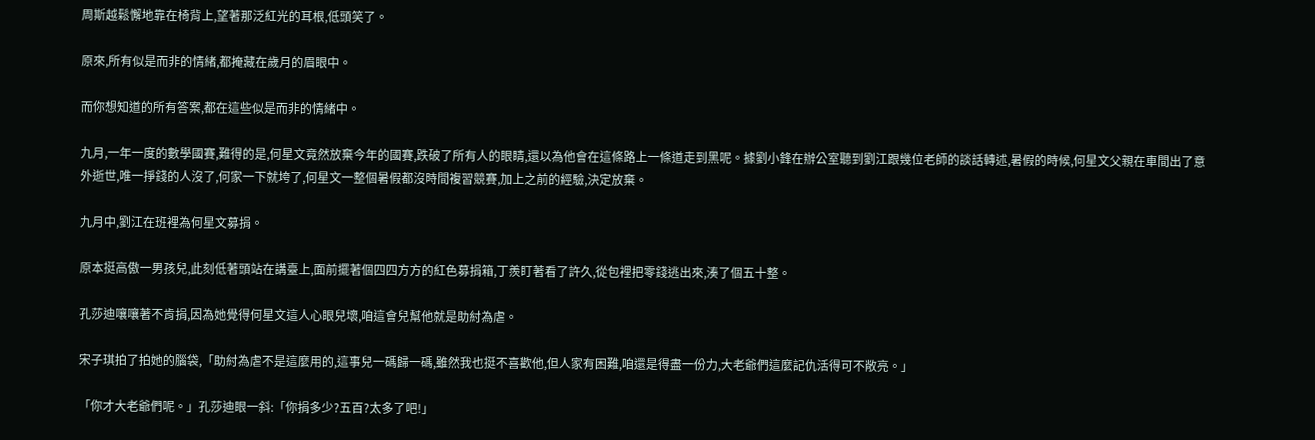周斯越鬆懈地靠在椅背上,望著那泛紅光的耳根,低頭笑了。

原來,所有似是而非的情緒,都掩藏在歲月的眉眼中。

而你想知道的所有答案,都在這些似是而非的情緒中。

九月,一年一度的數學國賽,難得的是,何星文竟然放棄今年的國賽,跌破了所有人的眼睛,還以為他會在這條路上一條道走到黑呢。據劉小鋒在辦公室聽到劉江跟幾位老師的談話轉述,暑假的時候,何星文父親在車間出了意外逝世,唯一掙錢的人沒了,何家一下就垮了,何星文一整個暑假都沒時間複習競賽,加上之前的經驗,決定放棄。

九月中,劉江在班裡為何星文募捐。

原本挺高傲一男孩兒,此刻低著頭站在講臺上,面前擺著個四四方方的紅色募捐箱,丁羨盯著看了許久,從包裡把零錢逃出來,湊了個五十整。

孔莎迪嚷嚷著不肯捐,因為她覺得何星文這人心眼兒壞,咱這會兒幫他就是助紂為虐。

宋子琪拍了拍她的腦袋,「助紂為虐不是這麼用的,這事兒一碼歸一碼,雖然我也挺不喜歡他,但人家有困難,咱還是得盡一份力,大老爺們這麼記仇活得可不敞亮。」

「你才大老爺們呢。」孔莎迪眼一斜:「你捐多少?五百?太多了吧!」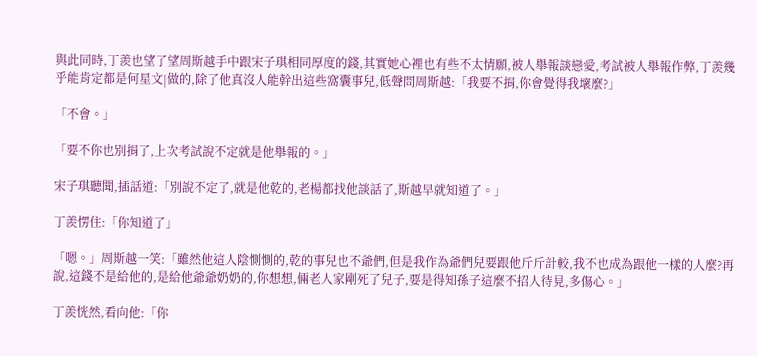與此同時,丁羨也望了望周斯越手中跟宋子琪相同厚度的錢,其實她心裡也有些不太情願,被人舉報談戀愛,考試被人舉報作弊,丁羨幾乎能肯定都是何星文|做的,除了他真沒人能幹出這些窩囊事兒,低聲問周斯越:「我要不捐,你會覺得我壞麼?」

「不會。」

「要不你也別捐了,上次考試說不定就是他舉報的。」

宋子琪聽聞,插話道:「別說不定了,就是他乾的,老楊都找他談話了,斯越早就知道了。」

丁羨愣住:「你知道了」

「嗯。」周斯越一笑:「雖然他這人陰惻惻的,乾的事兒也不爺們,但是我作為爺們兒要跟他斤斤計較,我不也成為跟他一樣的人麼?再說,這錢不是給他的,是給他爺爺奶奶的,你想想,倆老人家剛死了兒子,要是得知孫子這麼不招人待見,多傷心。」

丁羨恍然,看向他:「你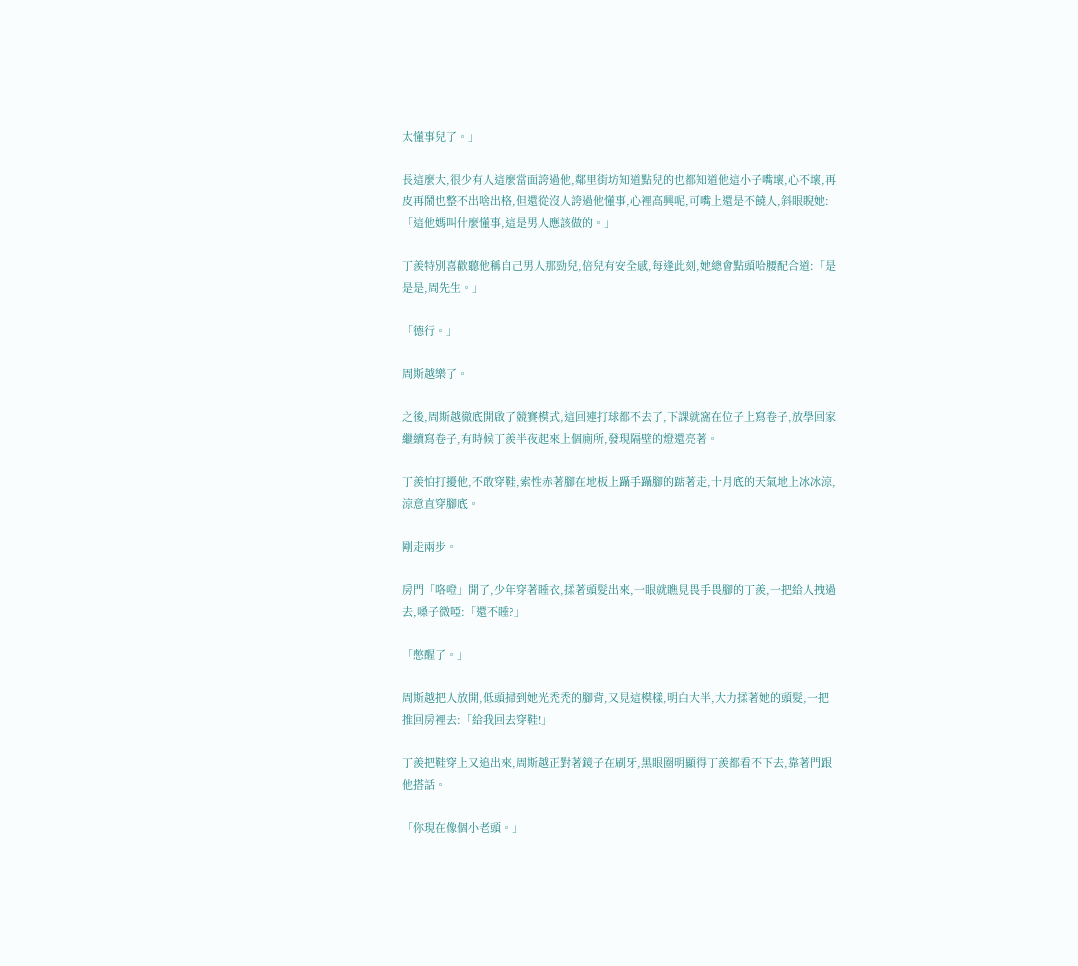太懂事兒了。」

長這麼大,很少有人這麼當面誇過他,鄰里街坊知道點兒的也都知道他這小子嘴壞,心不壞,再皮再鬧也整不出啥出格,但還從沒人誇過他懂事,心裡高興呢,可嘴上還是不饒人,斜眼睨她:「這他媽叫什麼懂事,這是男人應該做的。」

丁羨特別喜歡聽他稱自己男人那勁兒,倍兒有安全感,每逢此刻,她總會點頭哈腰配合道:「是是是,周先生。」

「德行。」

周斯越樂了。

之後,周斯越徹底開啟了競賽模式,這回連打球都不去了,下課就窩在位子上寫卷子,放學回家繼續寫卷子,有時候丁羨半夜起來上個廁所,發現隔壁的燈還亮著。

丁羨怕打擾他,不敢穿鞋,索性赤著腳在地板上躡手躡腳的踮著走,十月底的天氣地上冰冰涼,涼意直穿腳底。

剛走兩步。

房門「咯噔」開了,少年穿著睡衣,揉著頭髮出來,一眼就瞧見畏手畏腳的丁羨,一把給人拽過去,嗓子微啞:「還不睡?」

「憋醒了。」

周斯越把人放開,低頭掃到她光禿禿的腳背,又見這模樣,明白大半,大力揉著她的頭髮,一把推回房裡去:「給我回去穿鞋!」

丁羨把鞋穿上又追出來,周斯越正對著鏡子在刷牙,黑眼圈明顯得丁羨都看不下去,靠著門跟他搭話。

「你現在像個小老頭。」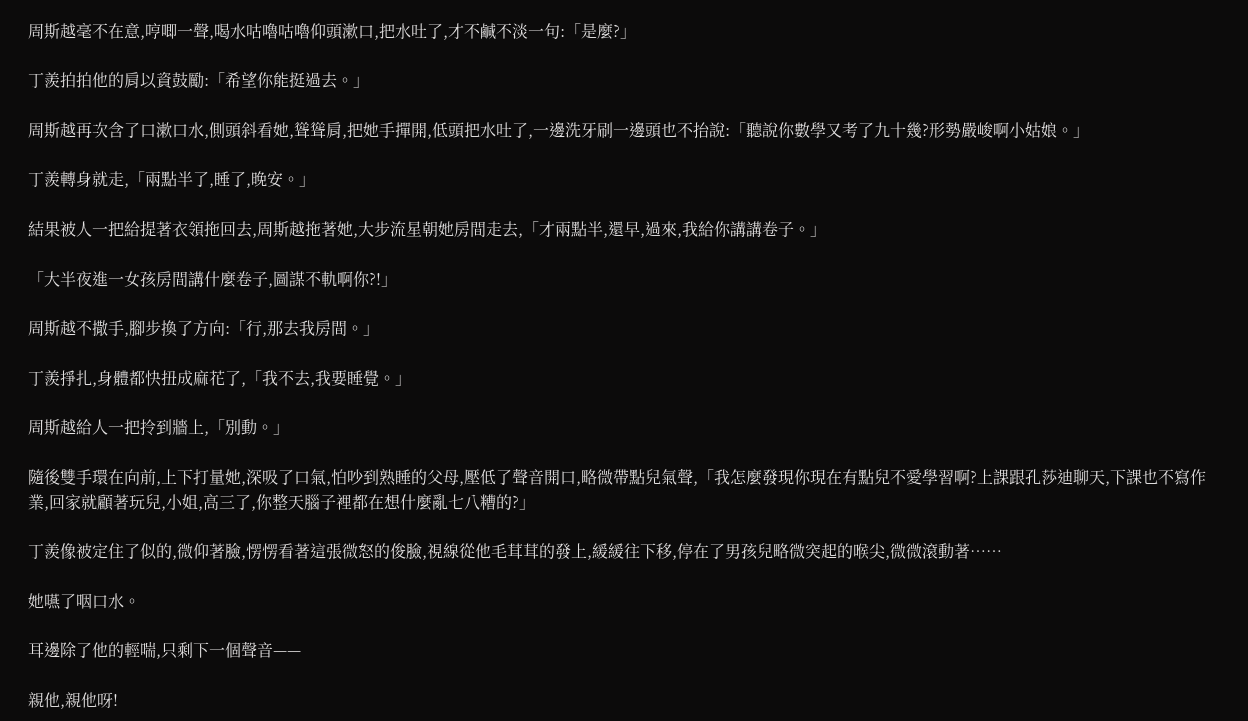周斯越毫不在意,哼唧一聲,喝水咕嚕咕嚕仰頭漱口,把水吐了,才不鹹不淡一句:「是麼?」

丁羨拍拍他的肩以資鼓勵:「希望你能挺過去。」

周斯越再次含了口漱口水,側頭斜看她,聳聳肩,把她手撣開,低頭把水吐了,一邊洗牙刷一邊頭也不抬說:「聽說你數學又考了九十幾?形勢嚴峻啊小姑娘。」

丁羨轉身就走,「兩點半了,睡了,晚安。」

結果被人一把給提著衣領拖回去,周斯越拖著她,大步流星朝她房間走去,「才兩點半,還早,過來,我給你講講卷子。」

「大半夜進一女孩房間講什麼卷子,圖謀不軌啊你?!」

周斯越不撒手,腳步換了方向:「行,那去我房間。」

丁羨掙扎,身體都快扭成麻花了,「我不去,我要睡覺。」

周斯越給人一把拎到牆上,「別動。」

隨後雙手環在向前,上下打量她,深吸了口氣,怕吵到熟睡的父母,壓低了聲音開口,略微帶點兒氣聲,「我怎麼發現你現在有點兒不愛學習啊?上課跟孔莎迪聊天,下課也不寫作業,回家就顧著玩兒,小姐,高三了,你整天腦子裡都在想什麼亂七八糟的?」

丁羨像被定住了似的,微仰著臉,愣愣看著這張微怒的俊臉,視線從他毛茸茸的發上,緩緩往下移,停在了男孩兒略微突起的喉尖,微微滾動著……

她嚥了咽口水。

耳邊除了他的輕喘,只剩下一個聲音——

親他,親他呀!